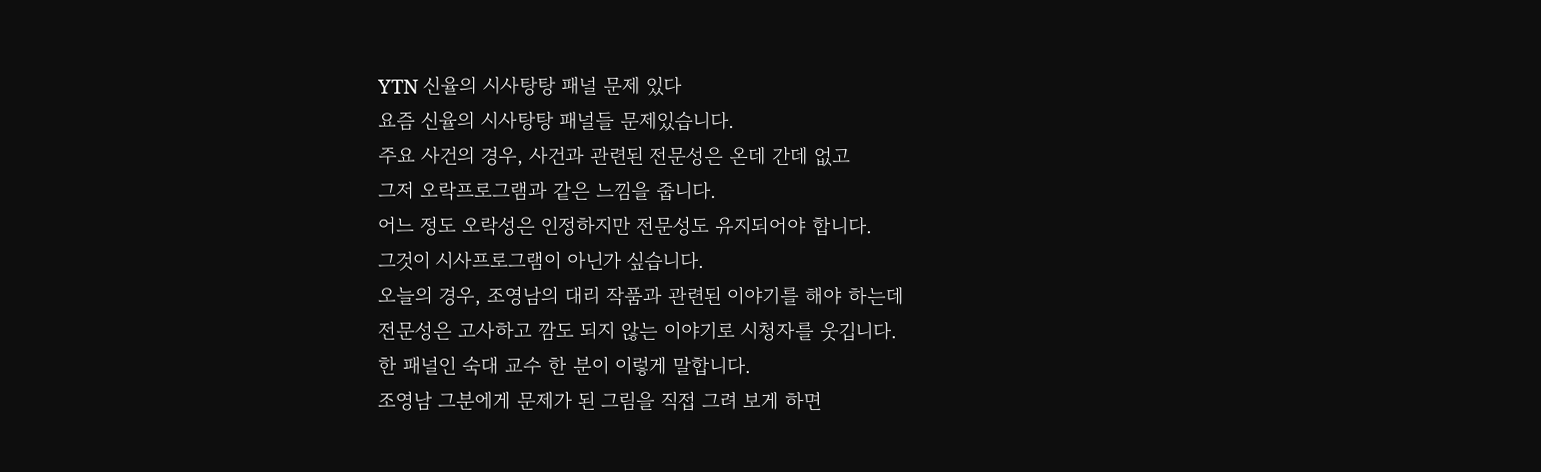YTN 신율의 시사탕탕 패널 문제 있다
요즘 신율의 시사탕탕 패널들 문제있습니다.
주요 사건의 경우, 사건과 관련된 전문성은 온데 간데 없고
그저 오락프로그램과 같은 느낌을 줍니다.
어느 정도 오락성은 인정하지만 전문성도 유지되어야 합니다.
그것이 시사프로그램이 아닌가 싶습니다.
오늘의 경우, 조영남의 대리 작품과 관련된 이야기를 해야 하는데
전문성은 고사하고 깜도 되지 않는 이야기로 시청자를 웃깁니다.
한 패널인 숙대 교수 한 분이 이렇게 말합니다.
조영남 그분에게 문제가 된 그림을 직접 그려 보게 하면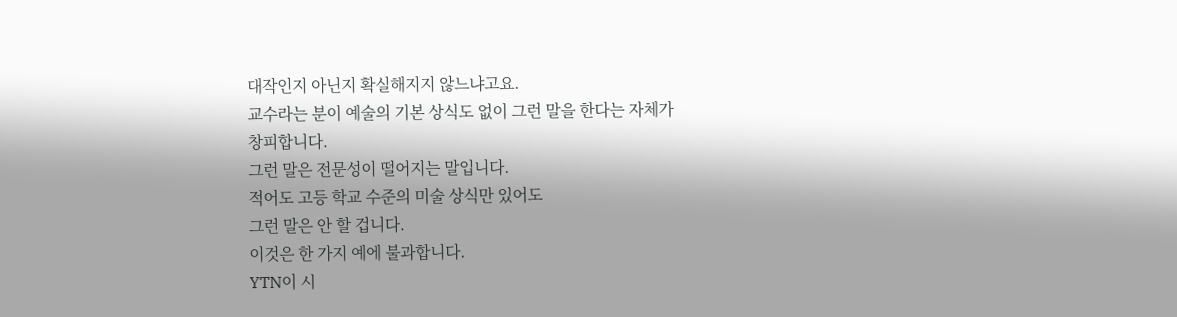대작인지 아닌지 확실해지지 않느냐고요.
교수라는 분이 예술의 기본 상식도 없이 그런 말을 한다는 자체가
창피합니다.
그런 말은 전문성이 떨어지는 말입니다.
적어도 고등 학교 수준의 미술 상식만 있어도
그런 말은 안 할 겁니다.
이것은 한 가지 예에 불과합니다.
YTN이 시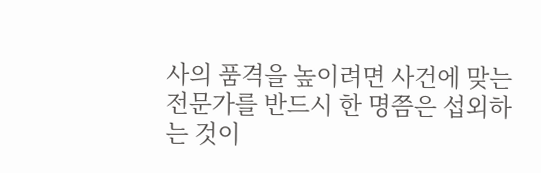사의 품격을 높이려면 사건에 맞는 전문가를 반드시 한 명쯤은 섭외하는 것이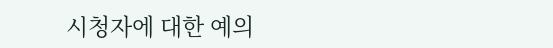시청자에 대한 예의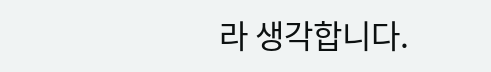라 생각합니다.